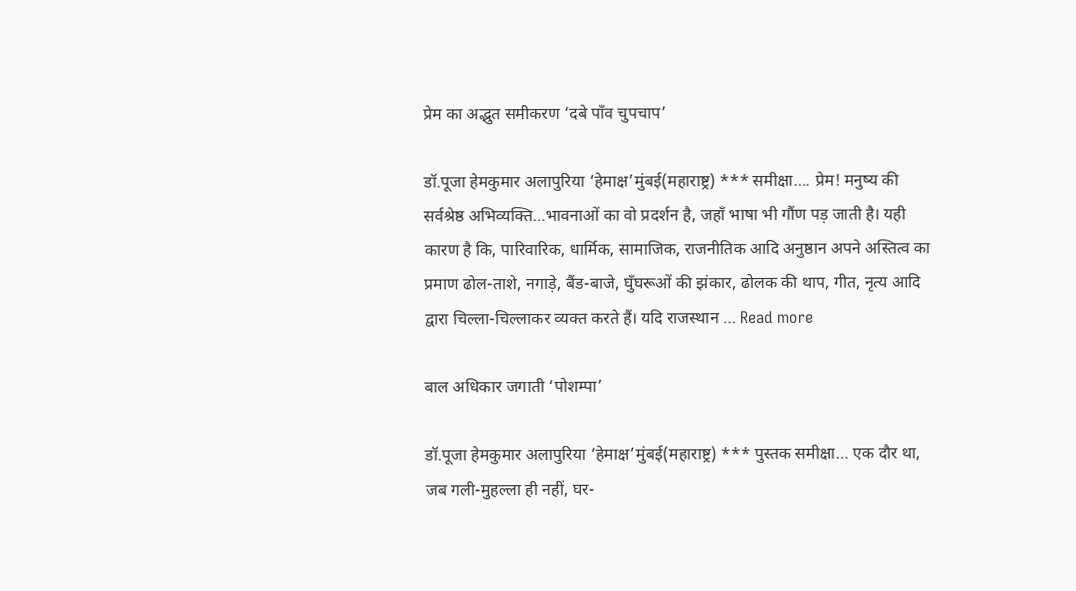प्रेम का अद्भुत समीकरण ‘दबे पाँव चुपचाप’

डॉ.पूजा हेमकुमार अलापुरिया ‘हेमाक्ष’मुंबई(महाराष्ट्र) *** समीक्षा…. प्रेम! मनुष्य की सर्वश्रेष्ठ अभिव्यक्ति…भावनाओं का वो प्रदर्शन है, जहाँ भाषा भी गौंण पड़ जाती है। यही कारण है कि, पारिवारिक, धार्मिक, सामाजिक, राजनीतिक आदि अनुष्ठान अपने अस्तित्व का प्रमाण ढोल-ताशे, नगाड़े, बैंड-बाजे, घुँघरूओं की झंकार, ढोलक की थाप, गीत, नृत्य आदि द्वारा चिल्ला-चिल्लाकर व्यक्त करते हैं। यदि राजस्थान … Read more

बाल अधिकार जगाती ‘पोशम्पा’

डॉ.पूजा हेमकुमार अलापुरिया ‘हेमाक्ष’मुंबई(महाराष्ट्र) *** पुस्तक समीक्षा… एक दौर था, जब गली-मुहल्ला ही नहीं, घर-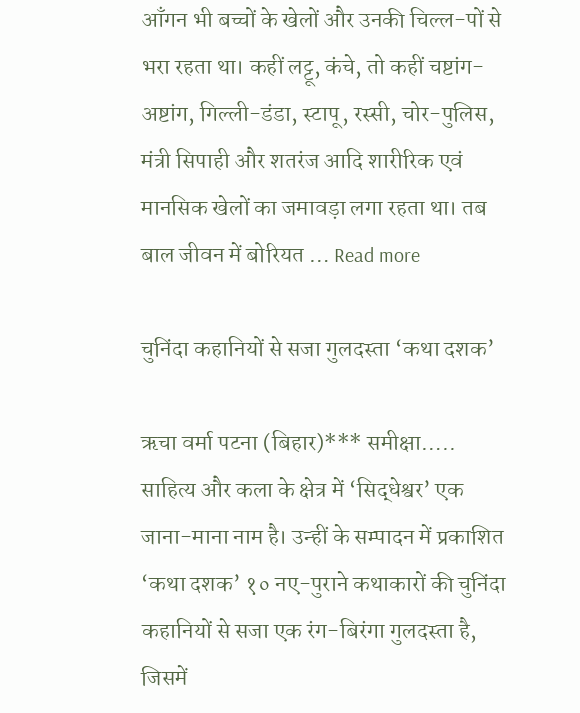आँगन भी बच्चों के खेलों और उनकी चिल्ल-पों से भरा रहता था। कहीं लट्टू, कंचे, तो कहीं चष्टांग-अष्टांग, गिल्ली-डंडा, स्टापू, रस्सी, चोर-पुलिस, मंत्री सिपाही और शतरंज आदि शारीरिक एवं मानसिक खेलों का जमावड़ा लगा रहता था। तब बाल जीवन में बोरियत … Read more

चुनिंदा कहानियों से सजा गुलदस्ता ‘कथा दशक’

ऋचा वर्मा पटना (बिहार)*** समीक्षा….. साहित्य और कला के क्षेत्र में ‘सिद्धेश्वर’ एक जाना-माना नाम है। उन्हीं के सम्पादन में प्रकाशित ‘कथा दशक’ १० नए-पुराने कथाकारों की चुनिंदा कहानियों से सजा एक रंग-बिरंगा गुलदस्ता है, जिसमें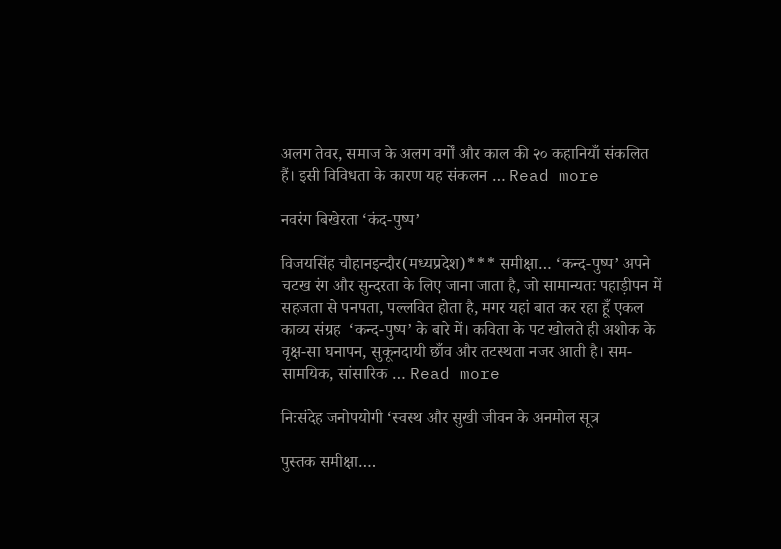अलग तेवर, समाज के अलग वर्गों और काल की २० कहानियाँ संकलित हैं। इसी विविधता के कारण यह संकलन … Read more

नवरंग बिखेरता ‘कंद-पुष्प’

विजयसिंह चौहानइन्दौर(मध्यप्रदेश)*** समीक्षा… ‘कन्द-पुष्प’ अपने चटख रंग और सुन्दरता के लिए जाना जाता है, जो सामान्यतः पहाड़ीपन में सहजता से पनपता, पल्लवित होता है, मगर यहां बात कर रहा हूँ एकल काव्य संग्रह  ‘कन्द-पुष्प’ के बारे में। कविता के पट खोलते ही अशोक के वृक्ष-सा घनापन, सुकूनदायी छाँव और तटस्थता नजर आती है। सम-सामयिक, सांसारिक … Read more

निःसंदेह जनोपयोगी ‘स्वस्थ और सुखी जीवन के अनमोल सूत्र

पुस्तक समीक्षा….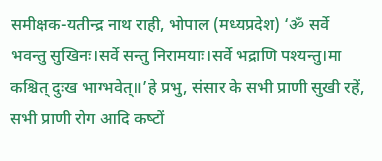समीक्षक-यतीन्द्र नाथ राही, भोपाल (मध्यप्रदेश) ‘ॐ सर्वे भवन्तु सुखिनः।सर्वे सन्तु निरामयाः।सर्वे भद्राणि पश्यन्तु।मा कश्चित् दुःख भाग्भवेत्॥’हे प्रभु, संसार के सभी प्राणी सुखी रहें, सभी प्राणी रोग आदि कष्‍टों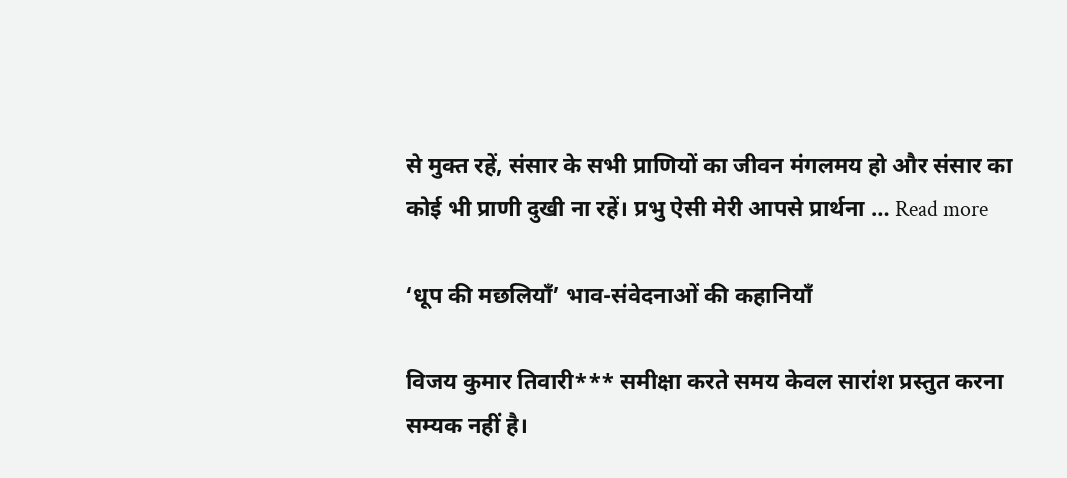से मुक्‍त रहें, संसार के सभी प्राणियों का जीवन मंगलमय हो और संसार का कोई भी प्राणी दुखी ना रहें। प्रभु ऐसी मेरी आपसे प्रार्थना … Read more

‘धूप की मछलियाँ’ भाव-संवेदनाओं की कहानियाँ

विजय कुमार तिवारी*** समीक्षा करते समय केवल सारांश प्रस्तुत करना सम्यक नहीं है।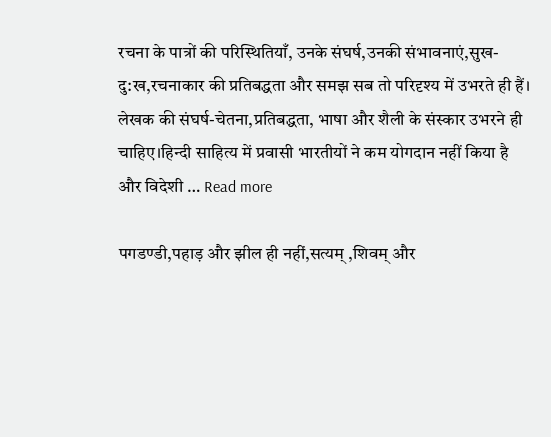रचना के पात्रों की परिस्थितियाँ, उनके संघर्ष,उनकी संभावनाएं,सुख-दु:ख,रचनाकार की प्रतिबद्धता और समझ सब तो परिदृश्य में उभरते ही हैं। लेखक की संघर्ष-चेतना,प्रतिबद्धता, भाषा और शैली के संस्कार उभरने ही चाहिए।हिन्दी साहित्य में प्रवासी भारतीयों ने कम योगदान नहीं किया है और विदेशी … Read more

पगडण्डी,पहाड़ और झील ही नहीं,सत्यम् ,शिवम् और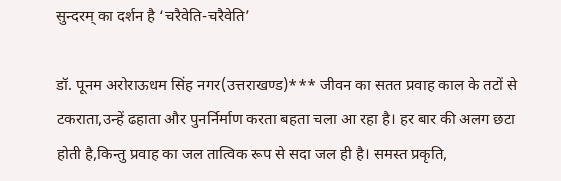सुन्दरम् का दर्शन है ‘चरैवेति-चरैवेति’

डॉ. पूनम अरोराऊधम सिंह नगर(उत्तराखण्ड)*** जीवन का सतत प्रवाह काल के तटों से टकराता,उन्हें ढहाता और पुनर्निर्माण करता बहता चला आ रहा है। हर बार की अलग छटा होती है,किन्तु प्रवाह का जल तात्विक रूप से सदा जल ही है। समस्त प्रकृति,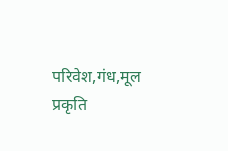परिवेश,गंध,मूल प्रकृति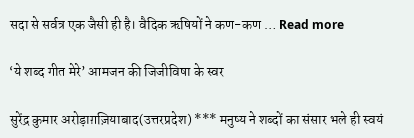सदा से सर्वत्र एक जैसी ही है। वैदिक ऋषियों ने कण-कण … Read more

‘ये शब्द गीत मेरे’ आमजन की जिजीविषा के स्वर

सुरेंद्र कुमार अरोड़ाग़ज़ियाबाद(उत्तरप्रदेश) *** मनुष्य ने शब्दों का संसार भले ही स्वयं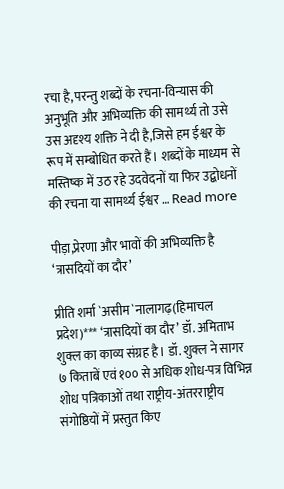रचा है,परन्तु शब्दों के रचना-विन्यास की अनुभूति और अभिव्यक्ति की सामर्थ्य तो उसे उस अदृश्य शक्ति ने दी है,जिसे हम ईश्वर के रूप में सम्बोधित करते हैं। शब्दों के माध्यम से मस्तिष्क में उठ रहे उदवेदनों या फिर उद्बोधनों की रचना या सामर्थ्य ईश्वर … Read more

पीड़ा,प्रेरणा और भावों की अभिव्यक्ति है ‘त्रासदियों का दौर’

प्रीति शर्मा `असीम`नालागढ़(हिमाचल प्रदेश)*** ‘त्रासदियों का दौर’ डॉ. अमिताभ शुक्ल का काव्य संग्रह है। डॉ. शुक्ल ने सागर ७ किताबें एवं १०० से अधिक शोध-पत्र विभिन्न शोध पत्रिकाओं तथा राष्ट्रीय-अंतरराष्ट्रीय संगोष्ठियों में प्रस्तुत किए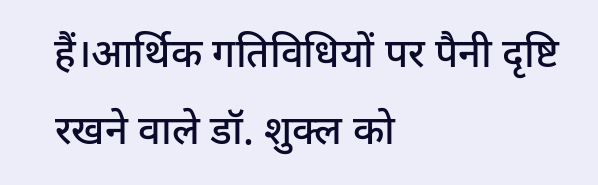हैं।आर्थिक गतिविधियों पर पैनी दृष्टि रखने वाले डॉ. शुक्ल को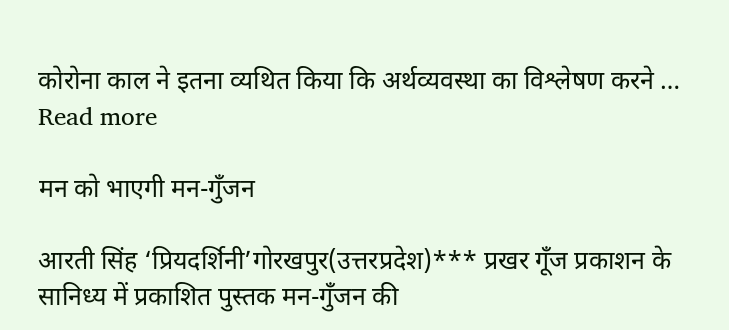कोरोना काल ने इतना व्यथित किया कि अर्थव्यवस्था का विश्लेषण करने … Read more

मन को भाएगी मन-गुँजन

आरती सिंह ‘प्रियदर्शिनी’गोरखपुर(उत्तरप्रदेश)*** प्रखर गूँज प्रकाशन के सानिध्य में प्रकाशित पुस्तक मन-गुँजन की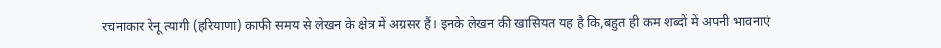रचनाकार रेनू त्यागी (हरियाणा) काफी समय से लेखन के क्षेत्र में अग्रसर हैं। इनके लेखन की खासियत यह है कि,बहुत ही कम शब्दों में अपनी भावनाएं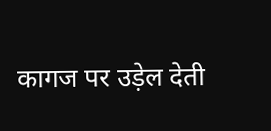कागज पर उड़ेल देती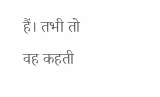हैं। तभी तो वह कहती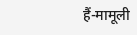हैं-मामूली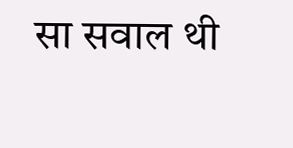सा सवाल थी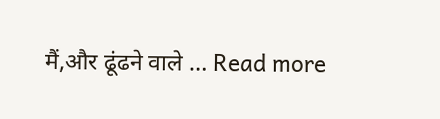मैं,और ढूंढने वाले … Read more